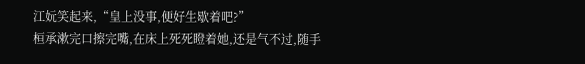江妧笑起来,“皇上没事,便好生歇着吧?”
桓承漱完口擦完嘴,在床上死死瞪着她,还是气不过,随手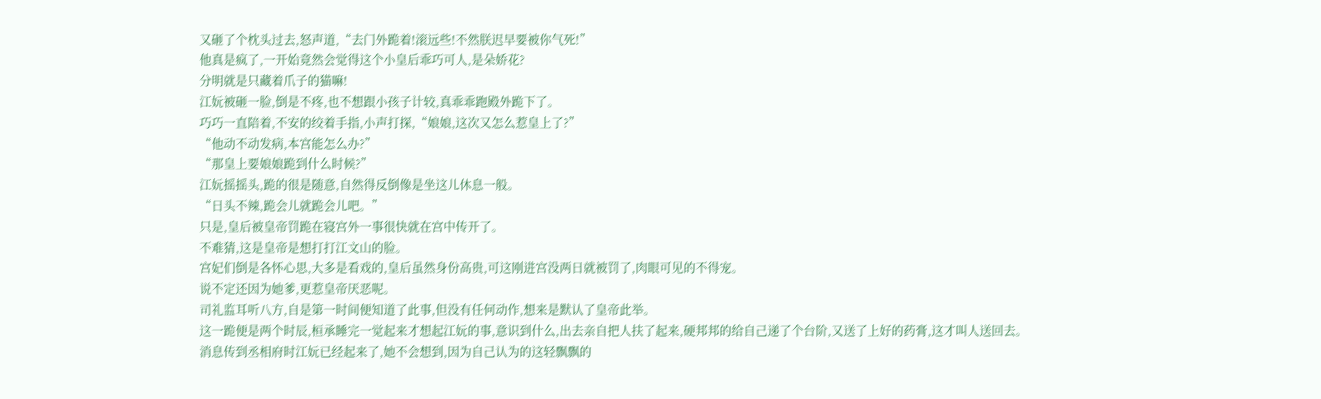又砸了个枕头过去,怒声道,“去门外跪着!滚远些!不然朕迟早要被你气死!”
他真是疯了,一开始竟然会觉得这个小皇后乖巧可人,是朵娇花?
分明就是只藏着爪子的猫嘛!
江妧被砸一脸,倒是不疼,也不想跟小孩子计较,真乖乖跑殿外跪下了。
巧巧一直陪着,不安的绞着手指,小声打探,“娘娘,这次又怎么惹皇上了?”
“他动不动发病,本宫能怎么办?”
“那皇上要娘娘跪到什么时候?”
江妧摇摇头,跪的很是随意,自然得反倒像是坐这儿休息一般。
“日头不辣,跪会儿就跪会儿吧。”
只是,皇后被皇帝罚跪在寝宫外一事很快就在宫中传开了。
不难猜,这是皇帝是想打打江文山的脸。
宫妃们倒是各怀心思,大多是看戏的,皇后虽然身份高贵,可这刚进宫没两日就被罚了,肉眼可见的不得宠。
说不定还因为她爹,更惹皇帝厌恶呢。
司礼监耳听八方,自是第一时间便知道了此事,但没有任何动作,想来是默认了皇帝此举。
这一跪便是两个时辰,桓承睡完一觉起来才想起江妧的事,意识到什么,出去亲自把人扶了起来,硬邦邦的给自己递了个台阶,又送了上好的药膏,这才叫人送回去。
消息传到丞相府时江妧已经起来了,她不会想到,因为自己认为的这轻飘飘的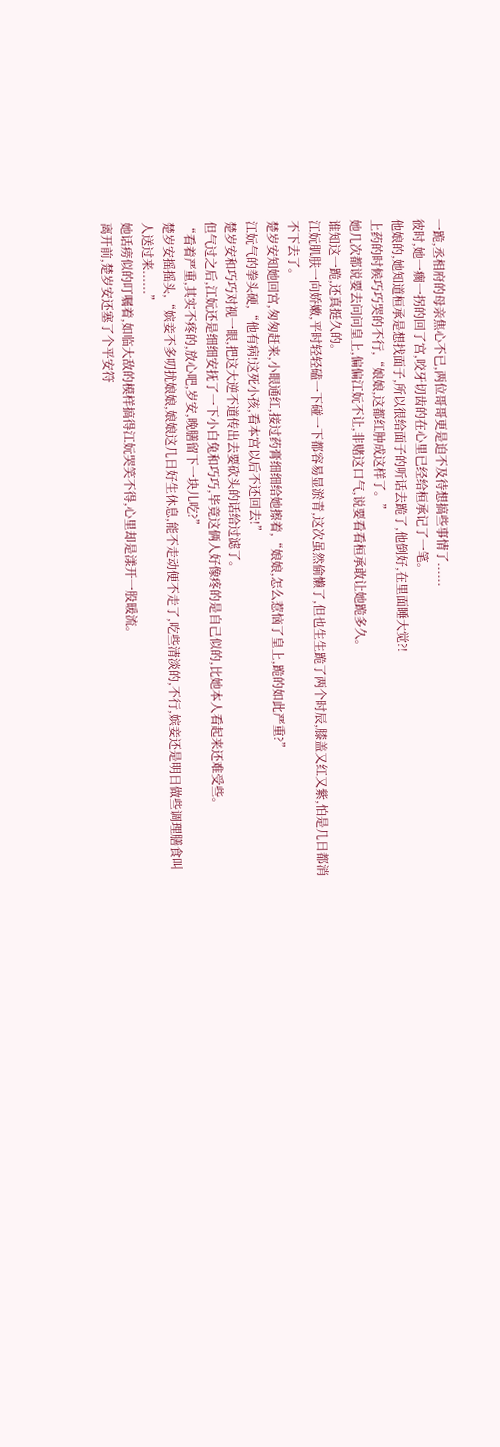一跪,丞相府的母亲焦心不已,两位哥哥更是迫不及待想搞些事情了......
彼时,她一瘸一拐的回了宫,咬牙切齿的在心里已经给桓承记了一笔。
他娘的,她知道桓承是想找面子,所以很给面子的听话去跪了,他倒好,在里面睡大觉?!
上药的时候巧巧哭的不行,“娘娘,这都红肿成这样了。”
她几次都说要去问问皇上,偏偏江妧不让,非赌这口气,说要看看桓承敢让她跪多久。
谁知这一跪,还真挺久的。
江妧肌肤一向娇嫩,平时轻轻磕一下碰一下都容易显淤青,这次虽然偷懒了,但也生生跪了两个时辰,膝盖又红又紫,怕是几日都消不下去了。
楚岁安知她回宫,匆匆赶来,小眼通红,接过药膏细细给她擦着,“娘娘,怎么惹恼了皇上,跪的如此严重?”
江妧气的拳头硬,“他有病!这死小孩,看本宫以后不还回去!”
楚岁安和巧巧对视一眼,把这大逆不道传出去要砍头的话给过滤了。
但气过之后,江妧还是细细安抚了一下小白兔和巧巧,毕竟这俩人好像疼的是自己似的,比她本人看起来还难受些。
“看着严重,其实不疼的,放心吧,岁安,晚膳留下一块儿吃?”
楚岁安摇摇头,“嫔妾不多叨扰娘娘,娘娘这几日好生休息,能不走动便不走了,吃些清淡的,不行,嫔妾还是明日做些调理膳食叫人送过来......”
她话痨似的叮嘱着,如临大敌的模样搞得江妧哭笑不得,心里却是漾开一股暖流。
离开前,楚岁安还塞了个平安符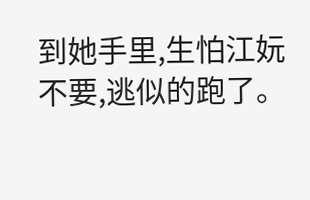到她手里,生怕江妧不要,逃似的跑了。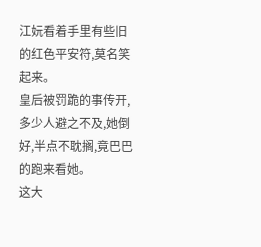江妧看着手里有些旧的红色平安符,莫名笑起来。
皇后被罚跪的事传开,多少人避之不及,她倒好,半点不耽搁,竟巴巴的跑来看她。
这大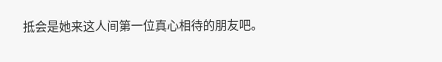抵会是她来这人间第一位真心相待的朋友吧。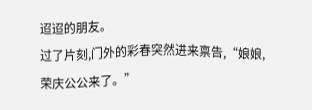迢迢的朋友。
过了片刻,门外的彩春突然进来禀告,“娘娘,荣庆公公来了。”